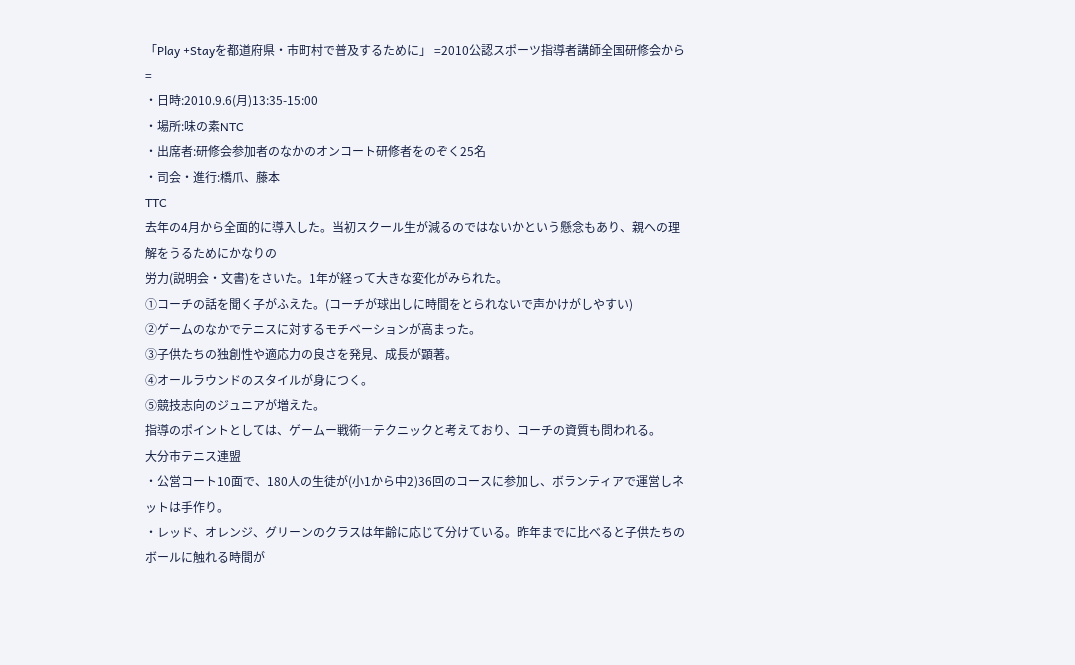「Play +Stayを都道府県・市町村で普及するために」 =2010公認スポーツ指導者講師全国研修会から=
・日時:2010.9.6(月)13:35-15:00
・場所:味の素NTC
・出席者:研修会参加者のなかのオンコート研修者をのぞく25名
・司会・進行:橋爪、藤本
TTC
去年の4月から全面的に導入した。当初スクール生が減るのではないかという懸念もあり、親への理解をうるためにかなりの
労力(説明会・文書)をさいた。1年が経って大きな変化がみられた。
①コーチの話を聞く子がふえた。(コーチが球出しに時間をとられないで声かけがしやすい)
②ゲームのなかでテニスに対するモチベーションが高まった。
③子供たちの独創性や適応力の良さを発見、成長が顕著。
④オールラウンドのスタイルが身につく。
⑤競技志向のジュニアが増えた。
指導のポイントとしては、ゲームー戦術―テクニックと考えており、コーチの資質も問われる。
大分市テニス連盟
・公営コート10面で、180人の生徒が(小1から中2)36回のコースに参加し、ボランティアで運営しネットは手作り。
・レッド、オレンジ、グリーンのクラスは年齢に応じて分けている。昨年までに比べると子供たちのボールに触れる時間が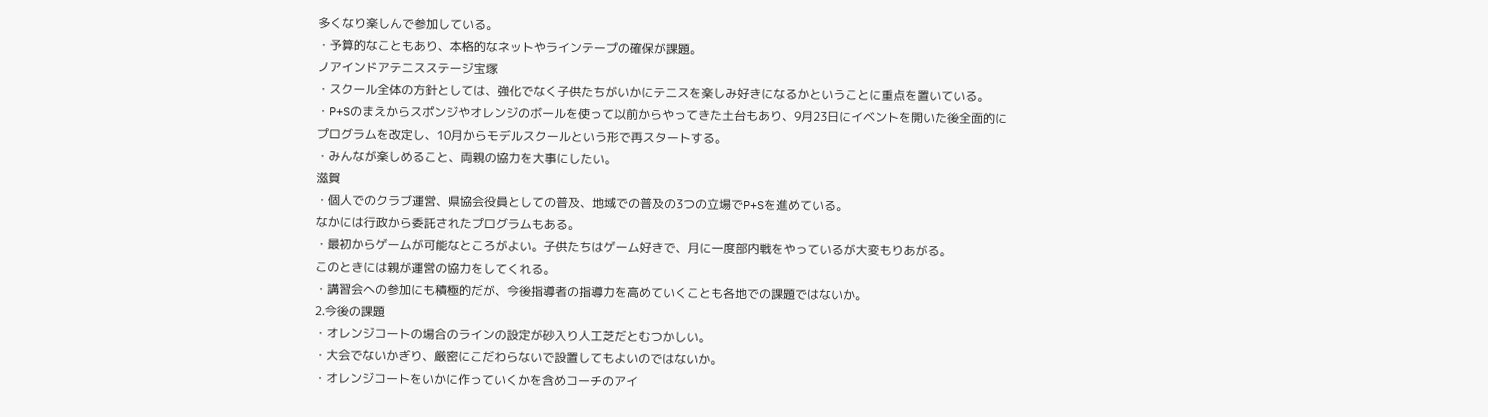多くなり楽しんで参加している。
・予算的なこともあり、本格的なネットやラインテープの確保が課題。
ノアインドアテニスステージ宝塚
・スクール全体の方針としては、強化でなく子供たちがいかにテニスを楽しみ好きになるかということに重点を置いている。
・P+Sのまえからスポンジやオレンジのボールを使って以前からやってきた土台もあり、9月23日にイベントを開いた後全面的に
プログラムを改定し、10月からモデルスクールという形で再スタートする。
・みんなが楽しめること、両親の協力を大事にしたい。
滋賀
・個人でのクラブ運営、県協会役員としての普及、地域での普及の3つの立場でP+Sを進めている。
なかには行政から委託されたプログラムもある。
・最初からゲームが可能なところがよい。子供たちはゲーム好きで、月に一度部内戦をやっているが大変もりあがる。
このときには親が運営の協力をしてくれる。
・講習会への参加にも積極的だが、今後指導者の指導力を高めていくことも各地での課題ではないか。
2.今後の課題
・オレンジコートの場合のラインの設定が砂入り人工芝だとむつかしい。
・大会でないかぎり、厳密にこだわらないで設置してもよいのではないか。
・オレンジコートをいかに作っていくかを含めコーチのアイ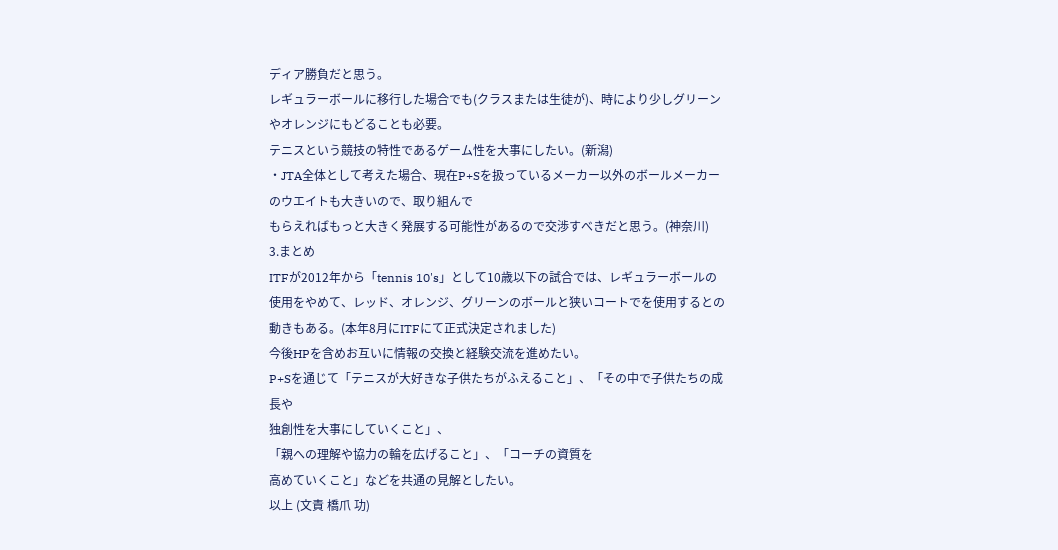ディア勝負だと思う。
レギュラーボールに移行した場合でも(クラスまたは生徒が)、時により少しグリーンやオレンジにもどることも必要。
テニスという競技の特性であるゲーム性を大事にしたい。(新潟)
・JTA全体として考えた場合、現在P+Sを扱っているメーカー以外のボールメーカーのウエイトも大きいので、取り組んで
もらえればもっと大きく発展する可能性があるので交渉すべきだと思う。(神奈川)
3.まとめ
ITFが2012年から「tennis 10's」として10歳以下の試合では、レギュラーボールの
使用をやめて、レッド、オレンジ、グリーンのボールと狭いコートでを使用するとの
動きもある。(本年8月にITFにて正式決定されました)
今後HPを含めお互いに情報の交換と経験交流を進めたい。
P+Sを通じて「テニスが大好きな子供たちがふえること」、「その中で子供たちの成長や
独創性を大事にしていくこと」、
「親への理解や協力の輪を広げること」、「コーチの資質を
高めていくこと」などを共通の見解としたい。
以上 (文責 橋爪 功)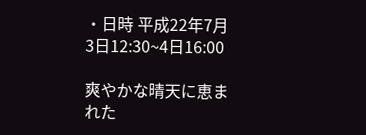・日時 平成22年7月3日12:30~4日16:00

爽やかな晴天に恵まれた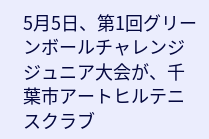5月5日、第1回グリーンボールチャレンジジュニア大会が、千葉市アートヒルテニスクラブ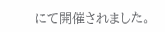にて開催されました。